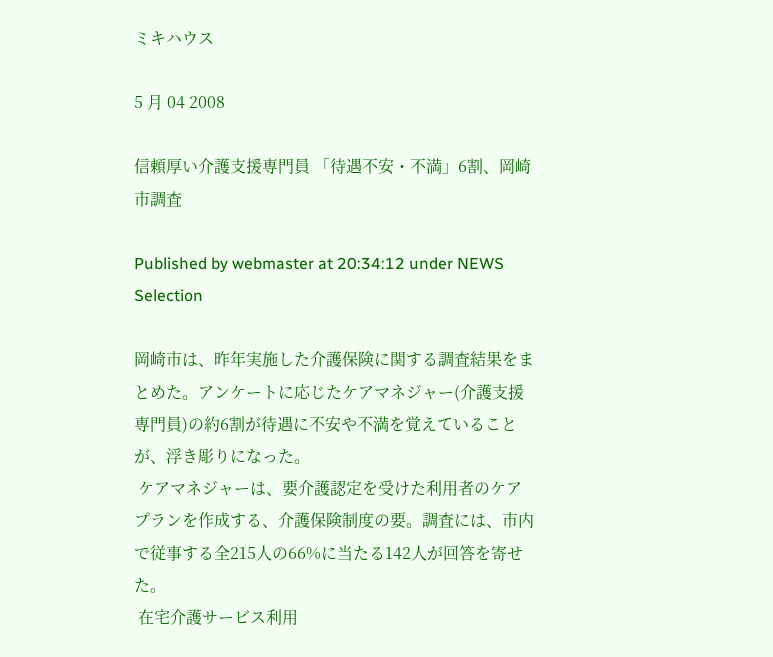ミキハウス

5 月 04 2008

信頼厚い介護支援専門員 「待遇不安・不満」6割、岡崎市調査

Published by webmaster at 20:34:12 under NEWS Selection

岡崎市は、昨年実施した介護保険に関する調査結果をまとめた。アンケートに応じたケアマネジャー(介護支援専門員)の約6割が待遇に不安や不満を覚えていることが、浮き彫りになった。
 ケアマネジャーは、要介護認定を受けた利用者のケアプランを作成する、介護保険制度の要。調査には、市内で従事する全215人の66%に当たる142人が回答を寄せた。
 在宅介護サービス利用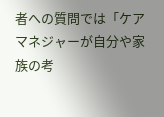者への質問では「ケアマネジャーが自分や家族の考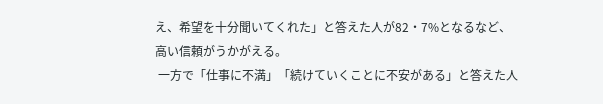え、希望を十分聞いてくれた」と答えた人が82・7%となるなど、高い信頼がうかがえる。
 一方で「仕事に不満」「続けていくことに不安がある」と答えた人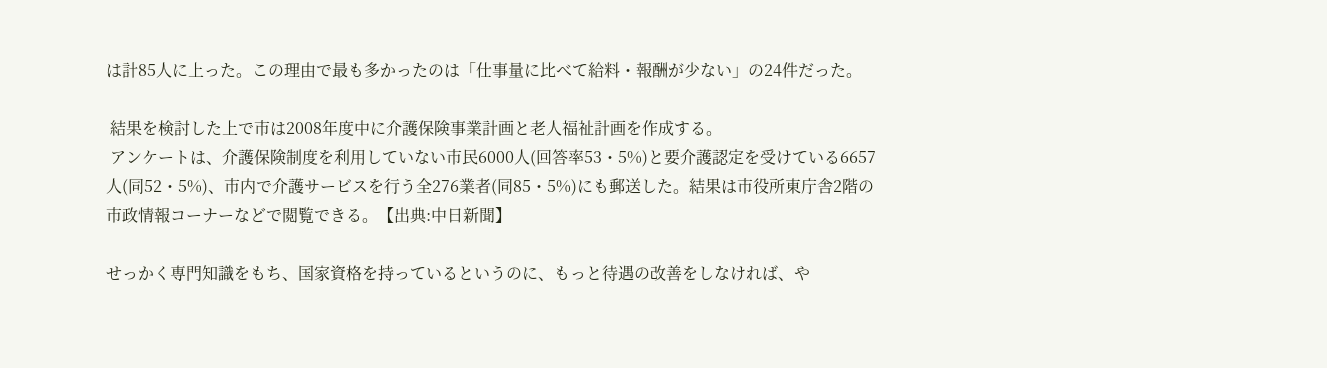は計85人に上った。この理由で最も多かったのは「仕事量に比べて給料・報酬が少ない」の24件だった。

 結果を検討した上で市は2008年度中に介護保険事業計画と老人福祉計画を作成する。
 アンケートは、介護保険制度を利用していない市民6000人(回答率53・5%)と要介護認定を受けている6657人(同52・5%)、市内で介護サービスを行う全276業者(同85・5%)にも郵送した。結果は市役所東庁舎2階の市政情報コーナーなどで閲覧できる。【出典:中日新聞】

せっかく専門知識をもち、国家資格を持っているというのに、もっと待遇の改善をしなければ、や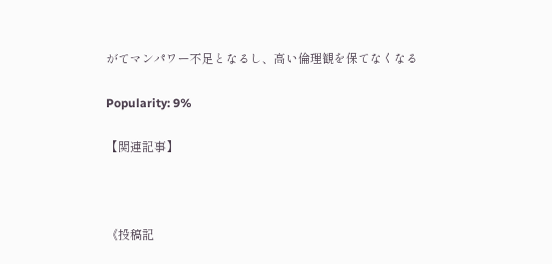がてマンパワー不足となるし、高い倫理観を保てなくなる

Popularity: 9%

【関連記事】



《投稿記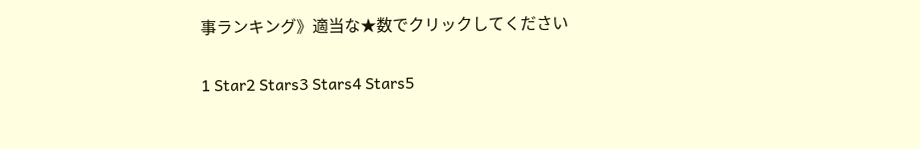事ランキング》適当な★数でクリックしてください

1 Star2 Stars3 Stars4 Stars5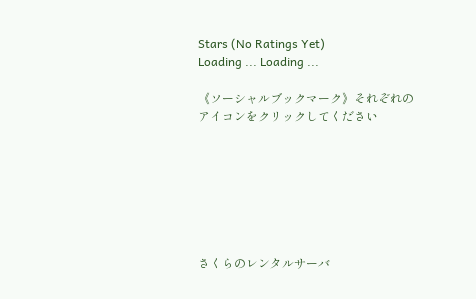Stars (No Ratings Yet)
Loading ... Loading ...

《ソーシャルブックマーク》それぞれのアイコンをクリックしてください







さくらのレンタルサーバ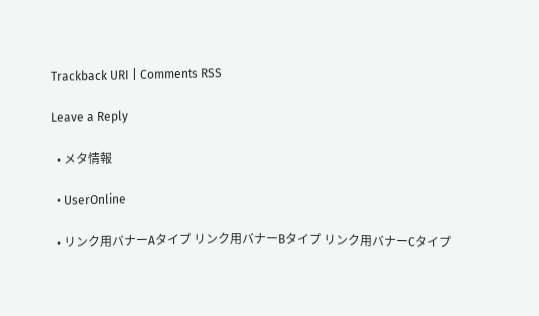Trackback URI | Comments RSS

Leave a Reply

  • メタ情報

  • UserOnline

  • リンク用バナーAタイプ リンク用バナーBタイプ リンク用バナーCタイプ